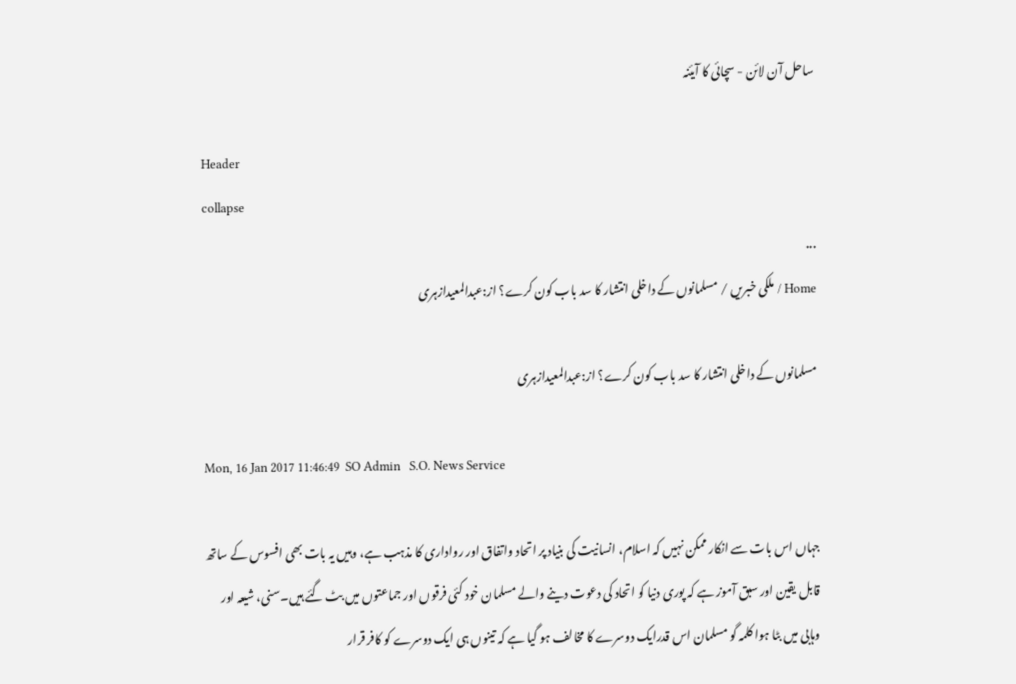ساحل آن لائن - سچائی کا آیئنہ

Header
collapse
...
Home / ملکی خبریں / مسلمانوں کے داخلی انتشار کا سد باب کون کرے؟ از:عبدالمعیدازہری

مسلمانوں کے داخلی انتشار کا سد باب کون کرے؟ از:عبدالمعیدازہری

Mon, 16 Jan 2017 11:46:49  SO Admin   S.O. News Service

جہاں اس بات سے انکار ممکن نہیں کہ اسلام، انسانیت کی بنیاد پر اتحاد واتفاق اور رواداری کا مذہب ہے، وہیں یہ بات بھی افسوس کے ساتھ قابل یقین اور سبق آموز ہے کہ پوری دنیا کو اتحاد کی دعوت دینے والے مسلمان خود کئی فرقوں اور جماعتوں میں بٹ گئے ہیں۔سنی، شیعہ اور وہابی میں بٹا ہوا کلمہ گو مسلمان اس قدرایک دوسرے کا مخالف ہو گیا ہے کہ تینوں ہی ایک دوسرے کو کافر قرار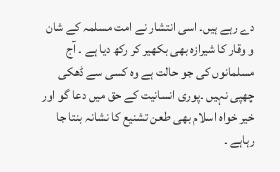دے رہے ہیں۔ اسی انتشار نے امت مسلمہ کے شان و وقار کا شیرازہ بھی بکھیر کر رکھ دیا ہے ۔ آج مسلمانوں کی جو حالت ہے وہ کسی سے ڈھکی چھپی نہیں ۔پوری انسانیت کے حق میں دعا گو اور خیر خواہ اسلام بھی طعن تشنیع کا نشانہ بنتا جا رہاہے ۔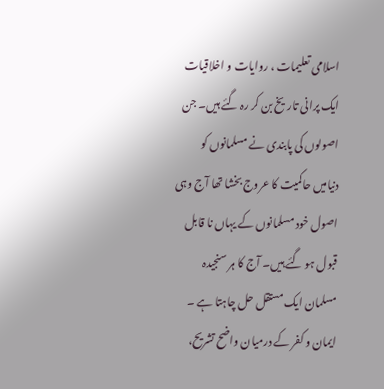اسلامی تعلیمات ، روایات و اخلاقیات ایک پرانی تاریخ بن کر رہ گئے ہیں۔ جن اصولوں کی پابندی نے مسلمانوں کو دنیامیں حاکمیت کا عروج بخشا تھا آج وہی اصول خود مسلمانوں کے یہاں نا قابل قبول ہو گئے ہیں۔ آج کا ہر سنجیدہ مسلمان ایک مستقل حل چاہتا ہے ۔ ایمان و کفر کے درمیان واضح تشریح،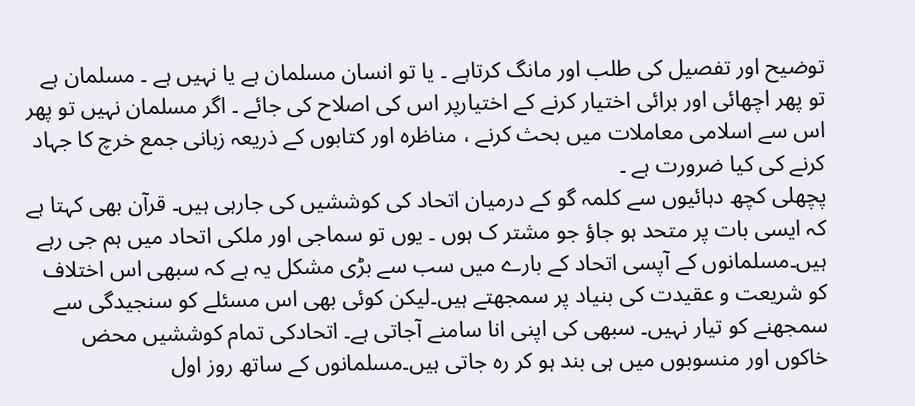توضیح اور تفصیل کی طلب اور مانگ کرتاہے ۔ یا تو انسان مسلمان ہے یا نہیں ہے ۔ مسلمان ہے تو پھر اچھائی اور برائی اختیار کرنے کے اختیارپر اس کی اصلاح کی جائے ۔ اگر مسلمان نہیں تو پھر اس سے اسلامی معاملات میں بحث کرنے ، مناظرہ اور کتابوں کے ذریعہ زبانی جمع خرچ کا جہاد کرنے کی کیا ضرورت ہے ۔
پچھلی کچھ دہائیوں سے کلمہ گو کے درمیان اتحاد کی کوششیں کی جارہی ہیں۔ قرآن بھی کہتا ہے کہ ایسی بات پر متحد ہو جاؤ جو مشتر ک ہوں ۔ یوں تو سماجی اور ملکی اتحاد میں ہم جی رہے ہیں۔مسلمانوں کے آپسی اتحاد کے بارے میں سب سے بڑی مشکل یہ ہے کہ سبھی اس اختلاف کو شریعت و عقیدت کی بنیاد پر سمجھتے ہیں۔لیکن کوئی بھی اس مسئلے کو سنجیدگی سے سمجھنے کو تیار نہیں۔ سبھی کی اپنی انا سامنے آجاتی ہے۔ اتحادکی تمام کوششیں محض خاکوں اور منسوبوں میں ہی بند ہو کر رہ جاتی ہیں۔مسلمانوں کے ساتھ روز اول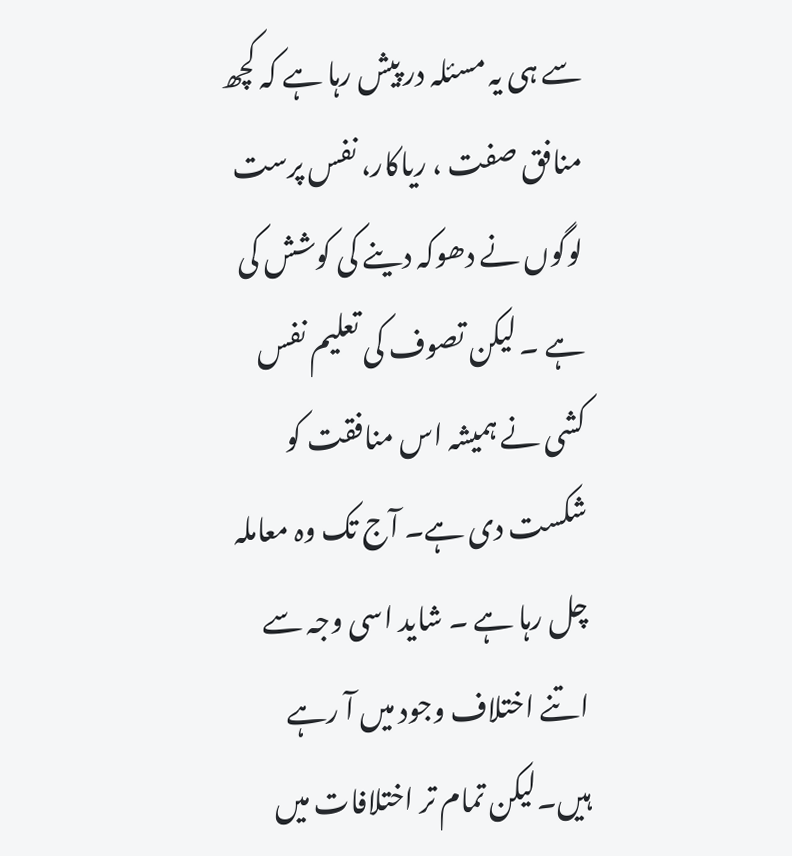سے ہی یہ مسئلہ در پیش رہا ہے کہ کچھ منافق صفت ، ریاکار، نفس پرست لوگوں نے دھوکہ دینے کی کوشش کی ہے ۔ لیکن تصوف کی تعلیم نفس کشی نے ہمیشہ اس منافقت کو شکست دی ہے۔ آج تک وہ معاملہ چل رہا ہے ۔ شاید اسی وجہ سے اتنے اختلاف وجود میں آ رہے ہیں۔لیکن تمام تر اختلافات میں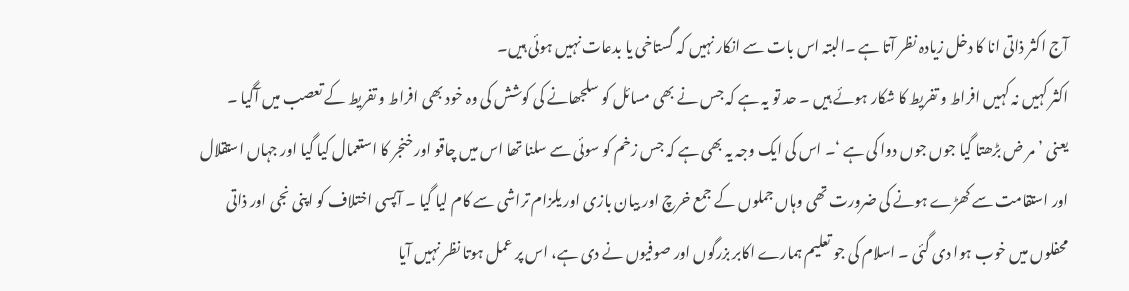آج اکثر ذاتی انا کا دخل زیادہ نظر آتا ہے ۔البتہ اس بات سے انکار نہیں کہ گستاخی یا بدعات نہیں ہوئی ہیں۔
اکثر کہیں نہ کہیں افراط و تفریط کا شکار ہوئے ہیں ۔ حد تو یہ ہے کہ جس نے بھی مسائل کو سلجھانے کی کوشش کی وہ خود بھی افراط و تفریط کے تعصب میں آگیا ۔ یعنی ’مر ض بڑھتا گیا جوں جوں دوا کی ہے ‘۔ اس کی ایک وجہ یہ بھی ہے کہ جس زخم کو سوئی سے سلنا تھا اس میں چاقو اور خنجر کا استعمال کیا گیا اور جہاں استقلال اور استقامت سے کھڑے ہونے کی ضرورت تھی وہاں جملوں کے جمع خرچ اور بیان بازی اور یلزام تراشی سے کام لیا گیا ۔ آپسی اختلاف کو اپنی نجی اور ذاتی محفلوں میں خوب ہوا دی گئی ۔ اسلام کی جو تعلیم ہمارے اکابر بزرگوں اور صوفیوں نے دی ہے، اس پر عمل ہوتا نظر نہیں آیا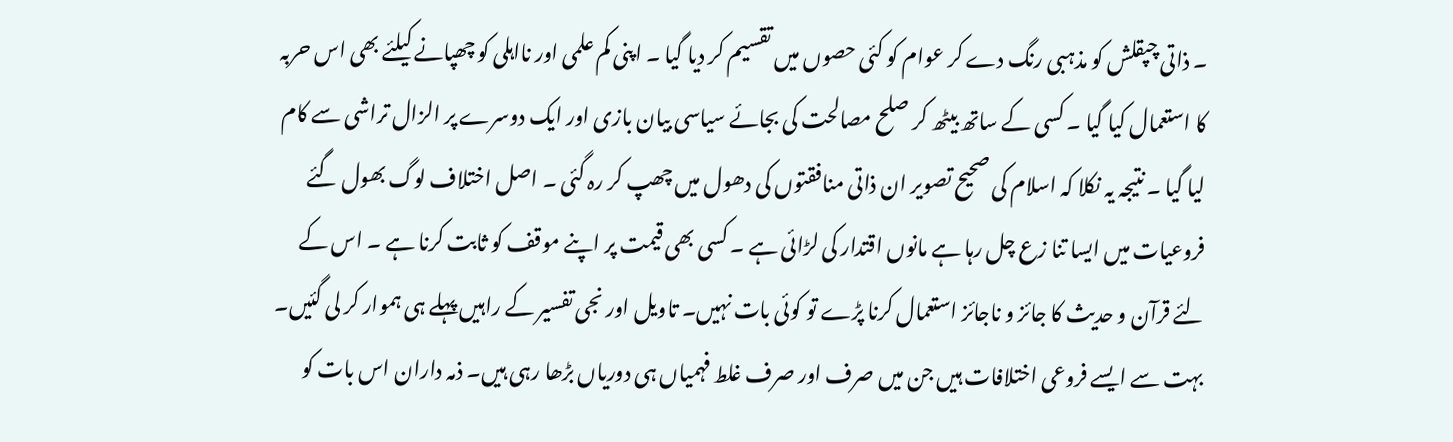۔ ذاتی چپقلش کو مذہبی رنگ دے کر عوام کو کئی حصوں میں تقسیم کر دیا گیا ۔ اپنی کم علمی اور نااہلی کو چھپانے کیلئے بھی اس حربہ کا استعمال کیا گیا ۔ کسی کے ساتھ بیٹھ کر صلح مصالحت کی بجائے سیاسی بیان بازی اور ایک دوسرے پر الزال تراشی سے کام لیا گیا ۔ نتیجہ یہ نکلا کہ اسلام کی صحیح تصویر ان ذاتی منافقتوں کی دھول میں چھپ کر رہ گئی ۔ اصل اختلاف لوگ بھول گئے فروعیات میں ایسا تنا زع چل رہا ہے مانوں اقتدار کی لڑائی ہے ۔ کسی بھی قیمت پر اپنے موقف کو ثابت کرنا ہے ۔ اس کے لئے قرآن و حدیث کا جائز و ناجائز استعمال کرنا پڑے تو کوئی بات نہیں۔ تاویل اور نجی تفسیر کے راہیں پہلے ہی ہموار کر لی گئیں۔
بہت سے ایسے فروعی اختلافات ہیں جن میں صرف اور صرف غلط فہمیاں ہی دوریاں بڑھا رہی ہیں۔ ذمہ داران اس بات کو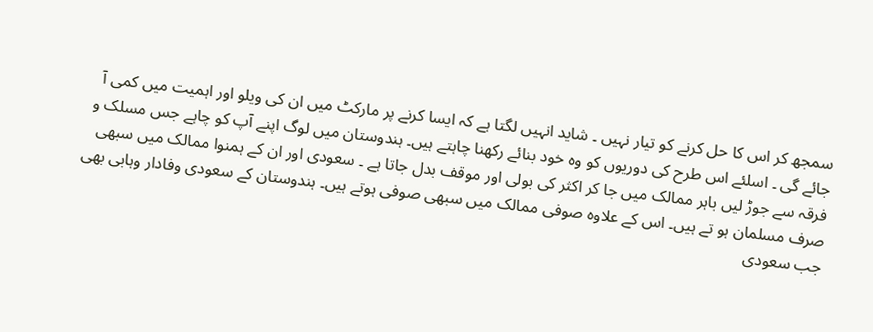سمجھ کر اس کا حل کرنے کو تیار نہیں ۔ شاید انہیں لگتا ہے کہ ایسا کرنے پر مارکٹ میں ان کی ویلو اور اہمیت میں کمی آ جائے گی ۔ اسلئے اس طرح کی دوریوں کو وہ خود بنائے رکھنا چاہتے ہیں۔ ہندوستان میں لوگ اپنے آپ کو چاہے جس مسلک و فرقہ سے جوڑ لیں باہر ممالک میں جا کر اکثر کی بولی اور موقف بدل جاتا ہے ۔ سعودی اور ان کے ہمنوا ممالک میں سبھی صرف مسلمان ہو تے ہیں۔ اس کے علاوہ صوفی ممالک میں سبھی صوفی ہوتے ہیں۔ ہندوستان کے سعودی وفادار وہابی بھی جب سعودی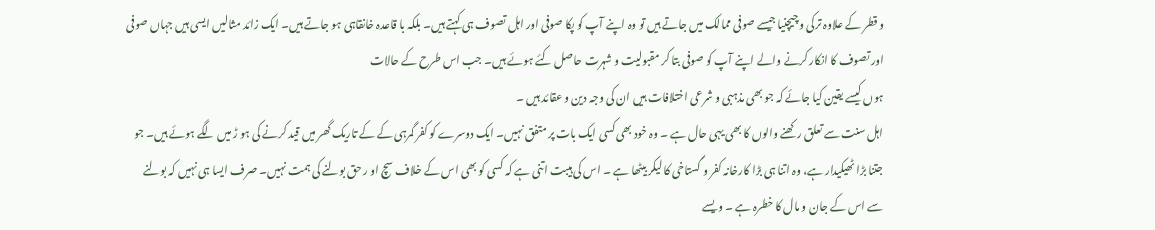و قطر کے علاوہ ترکی و چیچنیا جیسے صوفی ممالک میں جاتے ہیں تو وہ اپنے آپ کو پکا صوفی اور اہل تصوف ہی کہتے ہیں۔ بلکہ با قاعدہ خانقاہی ہو جاتے ہیں۔ ایک زائد مثالیں ایسی ہیں جہاں صوفی اور تصوف کا انکار کرنے والے اپنے آپ کو صوفی بتا کر مقبولیت و شہرت حاصل کئے ہوئے ہیں۔ جب اس طرح کے حالات
ہوں کیسے یقین کیا جائے کہ جو بھی مذہبی و شرعی اختلافات ہیں ان کی وجہ دین و عقائد ہیں ۔
اہل سنت سے تعلق رکھنے والوں کا بھی یہی حال ہے ۔ وہ خود بھی کسی ایک بات پر متفق نہیں۔ ایک دوسرے کو کفر گمرہی کے کے تاریک گھر میں قید کرنے کی ہو ڑ میں لگے ہوئے ہیں۔ جو جتنا بڑا ٹھیکیدار ہے، وہ اتنا ہی بڑا کارخانہ کفر و گستاخی کا لیکر بیٹھا ہے ۔ اس کی ہیبت اتنی ہے کہ کسی کو بھی اس کے خلاف سچ او ر حق بولنے کی ہمت نہیں۔ صرف ایسا ہی نہیں کہ بولنے سے اس کے جان و مال کا خطرہ ہے ۔ ویسے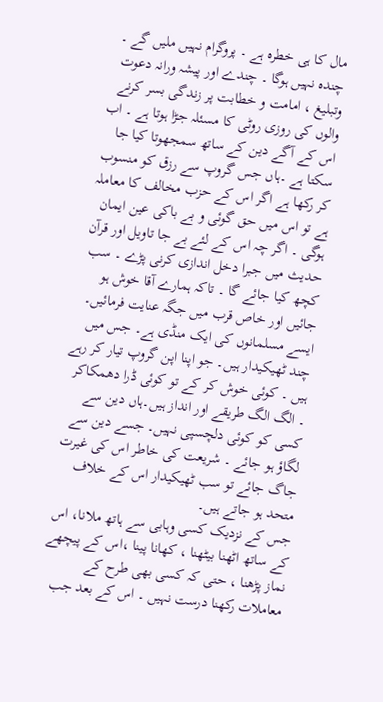مال کا ہی خطرہ ہے ۔ پروگرام نہیں ملیں گے ۔ چندہ نہیں ہوگا ۔ چندے اور پیشہ ورانہ دعوت وتبلیغ ، امامت و خطابت پر زندگی بسر کرنے والوں کی روزی روٹی کا مسئلہ جڑا ہوتا ہے ۔ اب اس کے آگے دین کے ساتھ سمجھوتا کیا جا سکتا ہے ۔ہاں جس گروپ سے رزق کو منسوب کر رکھا ہے اگر اس کے حزب مخالف کا معاملہ ہے تو اس میں حق گوئی و بے باکی عین ایمان ہوگی ۔ اگر چہ اس کے لئے بے جا تاویل اور قرآن حدیث میں جبرا دخل اندازی کرنی پڑے ۔ سب کچھ کیا جائے گا ۔ تاکہ ہمارے آقا خوش ہو جائیں اور خاص قرب میں جگہ عنایت فرمائیں۔ ایسے مسلمانوں کی ایک منڈی ہے۔ جس میں چند ٹھیکیدار ہیں۔ جو اپنا اپن گروپ تیار کر رہے ہیں ۔ کوئی خوش کر کے تو کوئی ڈرا دھمکاکر ۔ الگ الگ طریقے اور انداز ہیں۔ہاں دین سے کسی کو کوئی دلچسپی نہیں۔ جسے دین سے لگاؤ ہو جائے ۔ شریعت کی خاطر اس کی غیرت جاگ جائے تو سب ٹھیکیدار اس کے خلاف متحد ہو جاتے ہیں۔
جس کے نزدیک کسی وہابی سے ہاتھ ملانا، اس کے ساتھ اٹھنا بیٹھنا ، کھانا پینا ،اس کے پیچھے نماز پڑھنا ، حتی کہ کسی بھی طرح کے معاملات رکھنا درست نہیں ۔ اس کے بعد جب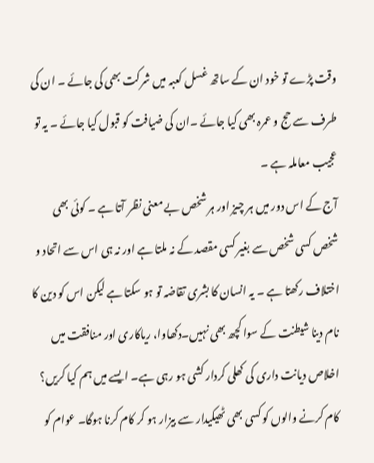وقت پڑے تو خود ان کے ساتھ غسل کعبہ میں شرکت بھی کی جائے ۔ ان کی طرف سے حج و عمرہ بھی کیا جائے ۔ان کی ضیافت کو قبول کیا جائے ۔ یہ تو عجیب معاملہ ہے ۔
آج کے اس دور میں ہر چیز اور ہر شخص بے معنی نظر آتا ہے ۔ کوئی بھی شخص کسی شخص سے بغیر کسی مقصد کے نہ ملتا ہے اور نہ ہی اس سے اتحاد و اختلاف رکھتا ہے ۔ یہ انسان کا بشری تقاضہ تو ہو سکتا ہے لیکن اس کو دین کا نام دینا شیطنت کے سوا کچھ بھی نہیں۔دکھاوا، ریاکاری اور منافقت میں اخلاص دیانت داری کی کھلی کردار کشی ہو رہی ہے۔ ایسے میں ہم کیا کریں؟
کام کرنے والوں کو کسی بھی ٹھیکیدار سے بیزار ہو کر کام کرنا ہوگا۔ عوام کو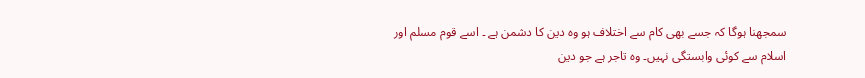سمجھنا ہوگا کہ جسے بھی کام سے اختلاف ہو وہ دین کا دشمن ہے ۔ اسے قوم مسلم اور اسلام سے کوئی وابستگی نہیں۔ وہ تاجر ہے جو دین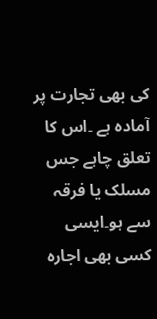کی بھی تجارت پر آمادہ ہے ۔اس کا تعلق چاہے جس مسلک یا فرقہ سے ہو۔ایسی کسی بھی اجارہ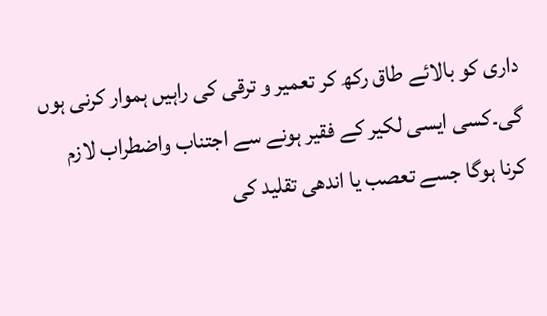داری کو بالائے طاق رکھ کر تعمیر و ترقی کی راہیں ہموار کرنی ہوں گی۔کسی ایسی لکیر کے فقیر ہونے سے اجتناب واضطراب لازم کرنا ہوگا جسے تعصب یا اندھی تقلید کی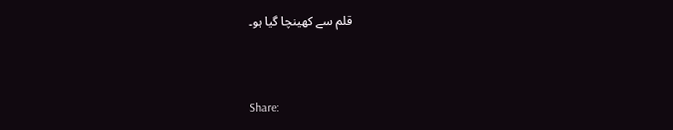قلم سے کھینچا گیا ہو۔


Share: